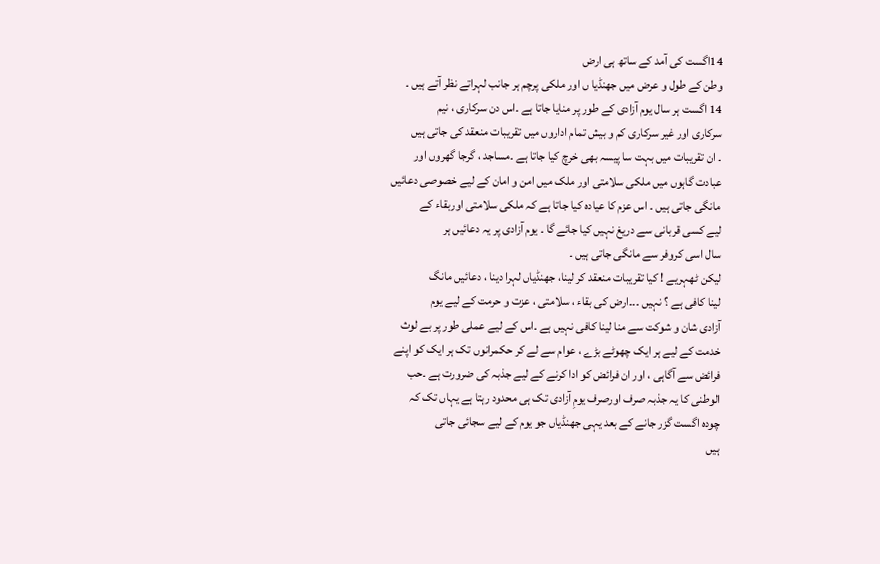14اگست کی آمد کے ساتھ ہی ارض
وطن کے طول و عرض میں جھنڈیا ں اور ملکی پرچم ہر جانب لہراتے نظر آتے ہیں ۔
14 اگست ہر سال یوم آزادی کے طور پر منایا جاتا ہے ۔اس دن سرکاری ، نیم
سرکاری اور غیر سرکاری کم و بیش تمام اداروں میں تقریبات منعقد کی جاتی ہیں
۔ ان تقریبات میں بہت سا پیسہ بھی خرچ کیا جاتا ہے ۔مساجد ، گرجا گھروں اور
عبادت گاہوں میں ملکی سلامتی اور ملک میں امن و امان کے لیے خصوصی دعائیں
مانگی جاتی ہیں ۔ اس عزم کا عیادہ کیا جاتا ہے کہ ملکی سلامتی اوربقاء کے
لیے کسی قربانی سے دریغ نہیں کیا جائے گا ۔ یوم آزادی پر یہ دعائیں ہر
سال اسی کروفر سے مانگی جاتی ہیں ۔
لیکن ٹھہریے ! کیا تقریبات منعقد کر لینا، جھنڈیاں لہرا دینا ، دعائیں مانگ
لینا کافی ہے ؟ نہیں ۔۔۔ارض کی بقاء ، سلامتی ، عزت و حرمت کے لیے یوم
آزادی شان و شوکت سے منا لینا کافی نہیں ہے ۔اس کے لیے عملی طور پر بے لوث
خدمت کے لیے ہر ایک چھوٹے بڑے ، عوام سے لے کر حکمرانوں تک ہر ایک کو اپنے
فرائض سے آگاہی ، اور ان فرائض کو ادا کرنے کے لیے جذبہ کی ضرورت ہے ۔حب
الوطنی کا یہ جذبہ صرف اورصرف یومِ آزادی تک ہی محدود رہتا ہے یہاں تک کہ
چودہ اگست گزر جانے کے بعد یہی جھنڈیاں جو یوم کے لیے سجائی جاتی
ہیں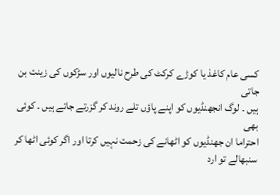کسی عام کاغذ یا کوڑے کرکٹ کی طرح نالیوں اور سڑکوں کی زینت بن جاتی
ہیں ۔ لوگ انجھنڈیوں کو اپنے پاؤں تلے روند کر گزرتے جاتے ہیں ۔ کوئی بھی
احتراما ان جھنڈیوں کو اٹھانے کی زحمت نہیں کرتا اور اگر کوئی اٹھا کر
سنبھالے تو ارد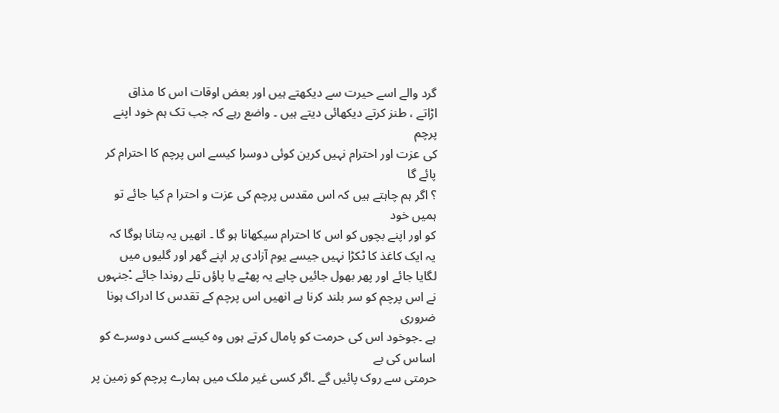گرد والے اسے حیرت سے دیکھتے ہیں اور بعض اوقات اس کا مذاق
اڑاتے ، طنز کرتے دیکھائی دیتے ہیں ۔ واضع رہے کہ جب تک ہم خود اپنے پرچم
کی عزت اور احترام نہیں کرین کوئی دوسرا کیسے اس پرچم کا احترام کر پائے گا
؟ اگر ہم چاہتے ہیں کہ اس مقدس پرچم کی عزت و احترا م کیا جائے تو ہمیں خود
کو اور اپنے بچوں کو اس کا احترام سیکھانا ہو گا ۔ انھیں یہ بتانا ہوگا کہ
یہ ایک کاغذ کا ٹکڑا نہیں جیسے یوم آزادی پر اپنے گھر اور گلیوں میں
لگایا جائے اور پھر بھول جائیں چاہے یہ پھٹے یا پاؤں تلے روندا جائے ۔ْجنہوں
نے اس پرچم کو سر بلند کرنا ہے انھیں اس پرچم کے تقدس کا ادراک ہونا ضروری
ہے ۔جوخود اس کی حرمت کو پامال کرتے ہوں وہ کیسے کسی دوسرے کو اساس کی بے
حرمتی سے روک پائیں گے ۔اگر کسی غیر ملک میں ہمارے پرچم کو زمین پر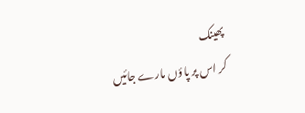پھینک
کر اس پر پاؤں مارے جائیں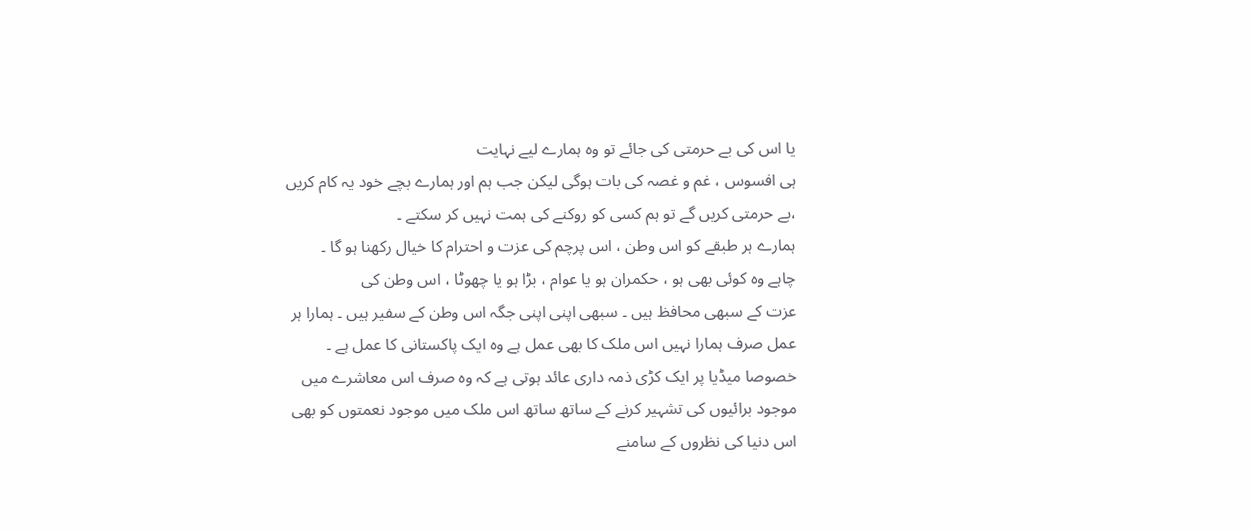یا اس کی بے حرمتی کی جائے تو وہ ہمارے لیے نہایت
ہی افسوس ، غم و غصہ کی بات ہوگی لیکن جب ہم اور ہمارے بچے خود یہ کام کریں
،بے حرمتی کریں گے تو ہم کسی کو روکنے کی ہمت نہیں کر سکتے ۔
ہمارے ہر طبقے کو اس وطن ، اس پرچم کی عزت و احترام کا خیال رکھنا ہو گا ۔
چاہے وہ کوئی بھی ہو ، حکمران ہو یا عوام ، بڑا ہو یا چھوٹا ، اس وطن کی
عزت کے سبھی محافظ ہیں ۔ سبھی اپنی اپنی جگہ اس وطن کے سفیر ہیں ۔ ہمارا ہر
عمل صرف ہمارا نہیں اس ملک کا بھی عمل ہے وہ ایک پاکستانی کا عمل ہے ۔
خصوصا میڈیا پر ایک کڑی ذمہ داری عائد ہوتی ہے کہ وہ صرف اس معاشرے میں
موجود برائیوں کی تشہیر کرنے کے ساتھ ساتھ اس ملک میں موجود نعمتوں کو بھی
اس دنیا کی نظروں کے سامنے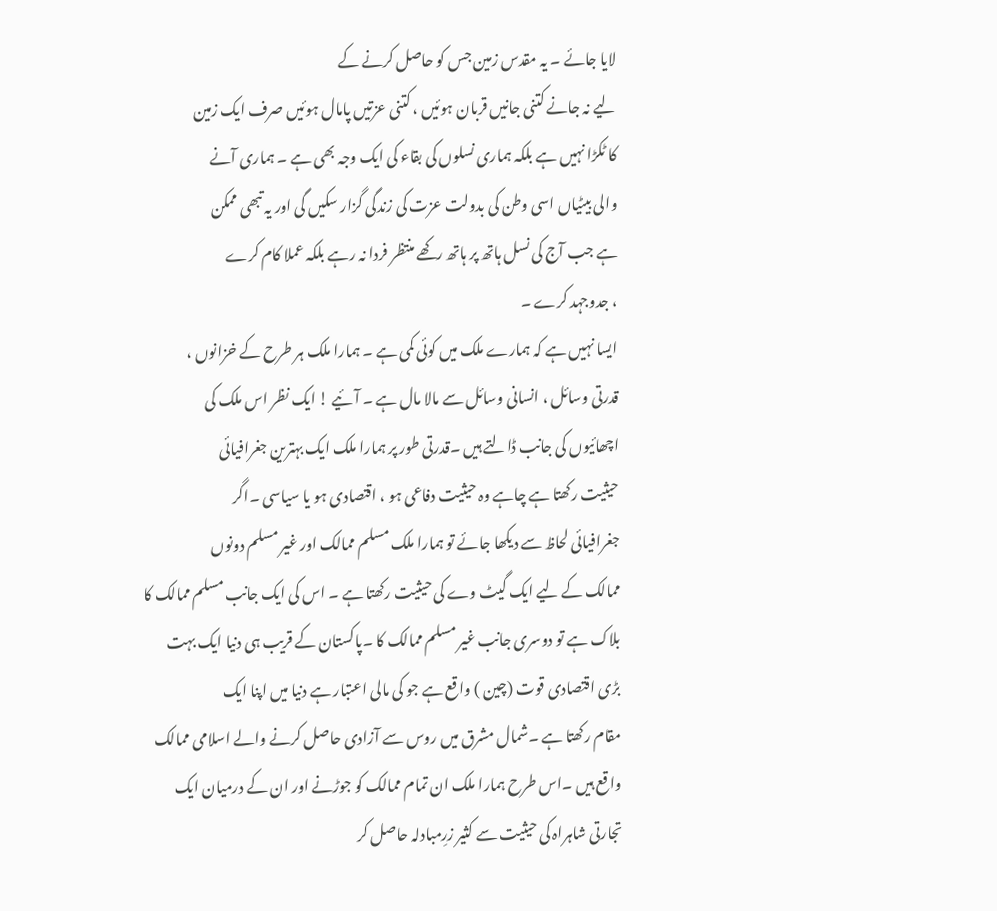لایا جائے ۔ یہ مقدس زمین جس کو حاصل کرنے کے
لیے نہ جانے کتنی جانیں قربان ہوئیں ، کتنی عزتیں پامال ہوئیں صرف ایک زمین
کا ٹکڑا نہیں ہے بلکہ ہماری نسلوں کی بقاء کی ایک وجہ بھی ہے ۔ ہماری آنے
والی بیٹیاں اسی وطن کی بدولت عزت کی زندگی گزار سکیں گی اور یہ تبھی ممکن
ہے جب آج کی نسل ہاتھ پر ہاتھ رکھے منتظر فردا نہ رہے بلکہ عملا کام کرے
، جدوجہد کرے ۔
ایسا نہیں ہے کہ ہمارے ملک میں کوئی کمی ہے ۔ ہمارا ملک ہر طرح کے خزانوں ،
قدرتی وسائل ، انسانی وسائل سے مالا مال ہے ۔ آئیے ! ایک نظر اس ملک کی
اچھائیوں کی جانب ڈالتے ہیں ۔قدرتی طور پر ہمارا ملک ایک بہترین جغرافیائی
حیثیت رکھتا ہے چاہے وہ حیثیت دفاعی ہو ، اقتصادی ہو یا سیاسی ۔اگر
جغرافیائی لحاظ سے دیکھا جائے تو ہمارا ملک مسلم ممالک اور غیر مسلم دونوں
ممالک کے لیے ایک گیٹ وے کی حیثیت رکھتا ہے ۔ اس کی ایک جانب مسلم ممالک کا
بلاک ہے تو دوسری جانب غیر مسلم ممالک کا ۔پاکستان کے قریب ہی دنیا ایک بہت
بڑی اقتصادی قوت (چین ) واقع ہے جو کی مالی اعتبار ہے دنیا میں اپنا ایک
مقام رکھتا ہے ۔شمال مشرق میں روس سے آزادی حاصل کرنے والے اسلامی ممالک
واقع ہیں ۔اس طرح ہمارا ملک ان تمام ممالک کو جوڑنے اور ان کے درمیان ایک
تجارتی شاہراہ کی حیثیت سے کثیر زرِمبادلہ حاصل کر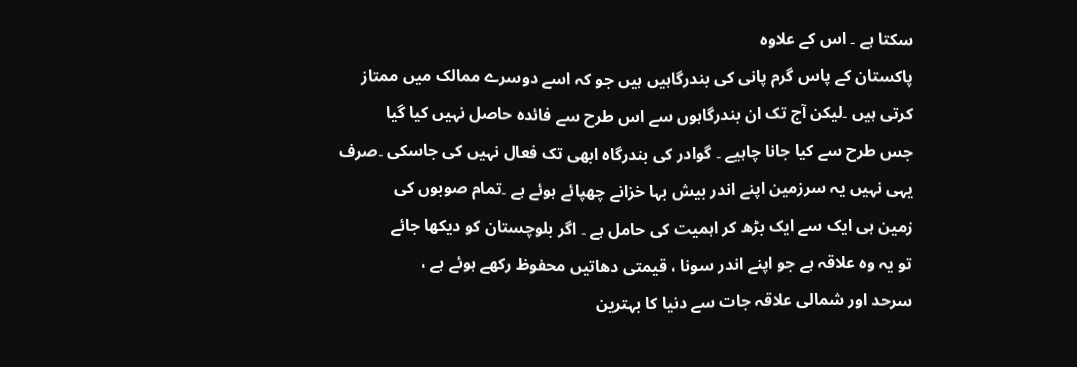سکتا ہے ۔ اس کے علاوہ
پاکستان کے پاس گرم پانی کی بندرگاہیں ہیں جو کہ اسے دوسرے ممالک میں ممتاز
کرتی ہیں ۔لیکن آج تک ان بندرگاہوں سے اس طرح سے فائدہ حاصل نہیں کیا گیا
جس طرح سے کیا جانا چاہیے ۔ گوادر کی بندرگاہ ابھی تک فعال نہیں کی جاسکی ۔صرف
یہی نہیں یہ سرزمین اپنے اندر بیش بہا خزانے چھپائے ہوئے ہے ۔تمام صوبوں کی
زمین ہی ایک سے ایک بڑھ کر اہمیت کی حامل ہے ۔ اگر بلوچستان کو دیکھا جائے
تو یہ وہ علاقہ ہے جو اپنے اندر سونا ، قیمتی دھاتیں محفوظ رکھے ہوئے ہے ،
سرحد اور شمالی علاقہ جات سے دنیا کا بہترین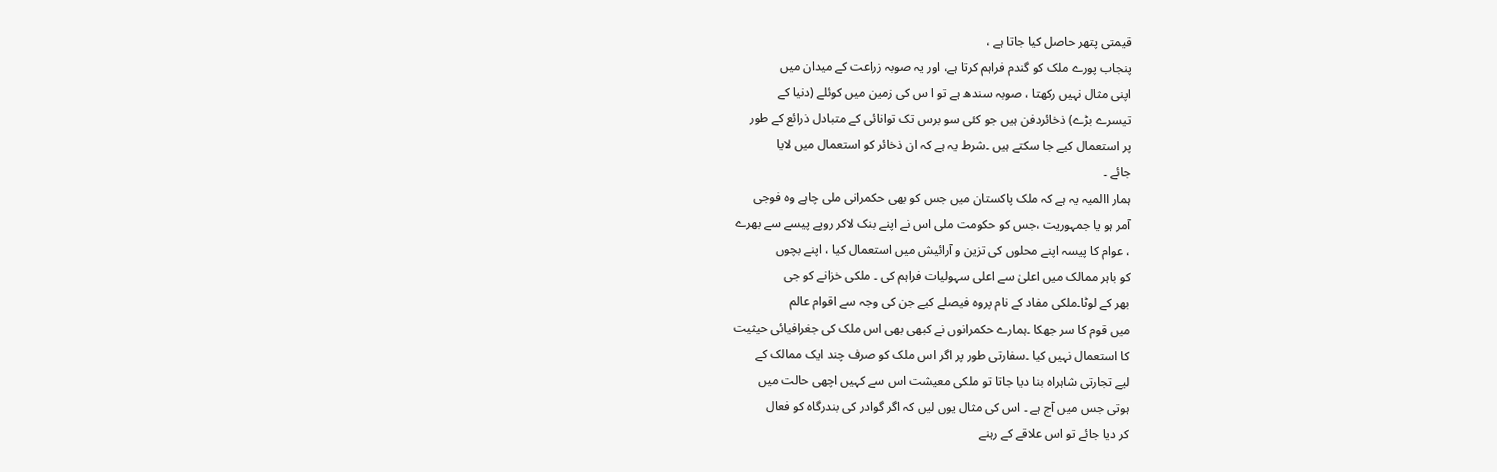قیمتی پتھر حاصل کیا جاتا ہے ،
پنجاب پورے ملک کو گندم فراہم کرتا ہے، اور یہ صوبہ زراعت کے میدان میں
اپنی مثال نہیں رکھتا ، صوبہ سندھ ہے تو ا س کی زمین میں کوئلے (دنیا کے
تیسرے بڑے) ذخائردفن ہیں جو کئی سو برس تک توانائی کے متبادل ذرائع کے طور
پر استعمال کیے جا سکتے ہیں ۔شرط یہ ہے کہ ان ذخائر کو استعمال میں لایا
جائے ۔
ہمار االمیہ یہ ہے کہ ملک پاکستان میں جس کو بھی حکمرانی ملی چاہے وہ فوجی
آمر ہو یا جمہوریت ،جس کو حکومت ملی اس نے اپنے بنک لاکر روپے پیسے سے بھرے
، عوام کا پیسہ اپنے محلوں کی تزین و آرائیش میں استعمال کیا ، اپنے بچوں
کو باہر ممالک میں اعلیٰ سے اعلی سہولیات فراہم کی ۔ ملکی خزانے کو جی
بھر کے لوٹا۔ملکی مفاد کے نام پروہ فیصلے کیے جن کی وجہ سے اقوام عالم
میں قوم کا سر جھکا ۔ہمارے حکمرانوں نے کبھی بھی اس ملک کی جغرافیائی حیثیت
کا استعمال نہیں کیا ۔سفارتی طور پر اگر اس ملک کو صرف چند ایک ممالک کے
لیے تجارتی شاہراہ بنا دیا جاتا تو ملکی معیشت اس سے کہیں اچھی حالت میں
ہوتی جس میں آج ہے ۔ اس کی مثال یوں لیں کہ اگر گوادر کی بندرگاہ کو فعال
کر دیا جائے تو اس علاقے کے رہنے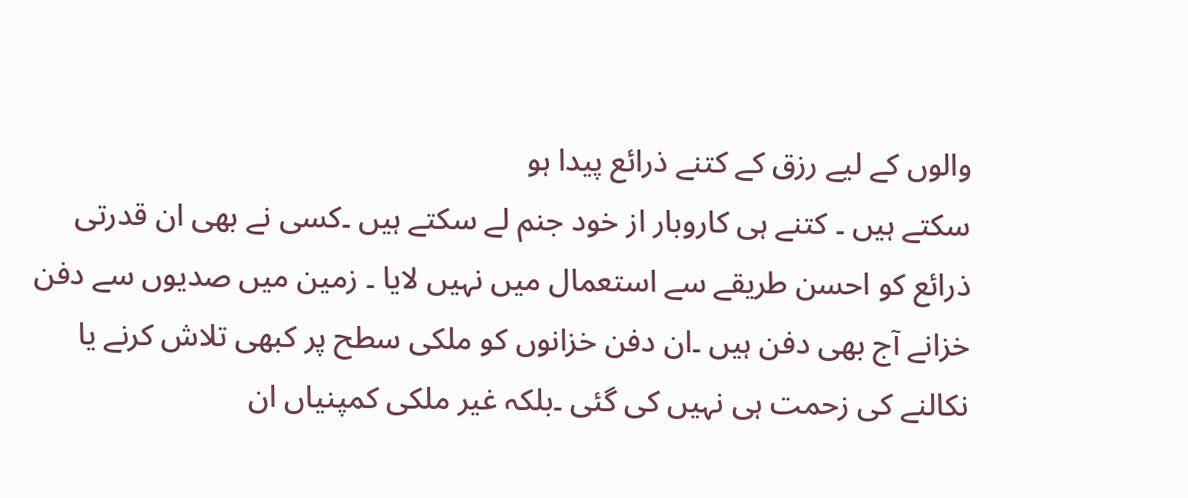والوں کے لیے رزق کے کتنے ذرائع پیدا ہو
سکتے ہیں ۔ کتنے ہی کاروبار از خود جنم لے سکتے ہیں ۔کسی نے بھی ان قدرتی
ذرائع کو احسن طریقے سے استعمال میں نہیں لایا ۔ زمین میں صدیوں سے دفن
خزانے آج بھی دفن ہیں ۔ان دفن خزانوں کو ملکی سطح پر کبھی تلاش کرنے یا
نکالنے کی زحمت ہی نہیں کی گئی ۔بلکہ غیر ملکی کمپنیاں ان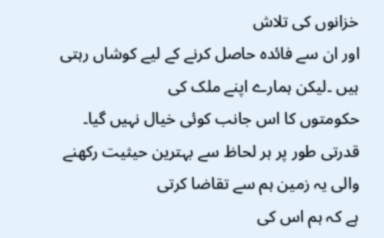خزانوں کی تلاش
اور ان سے فائدہ حاصل کرنے کے لیے کوشاں رہتی ہیں ۔لیکن ہمارے اپنے ملک کی
حکومتوں کا اس جانب کوئی خیال نہیں گیا۔
قدرتی طور پر ہر لحاظ سے بہترین حیثیت رکھنے والی یہ زمین ہم سے تقاضا کرتی
ہے کہ ہم اس کی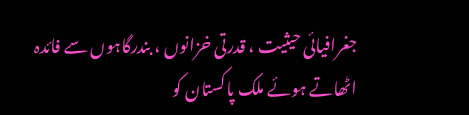جغرافیائی حیثیت ، قدرتی خزانوں ، بندرگاہوں سے فائدہ
اٹھاتے ہوئے ملک پاکستان کو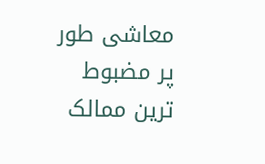معاشی طور پر مضبوط ترین ممالک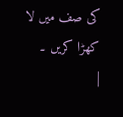کی صف میں لا
کھڑا کریں ۔
|